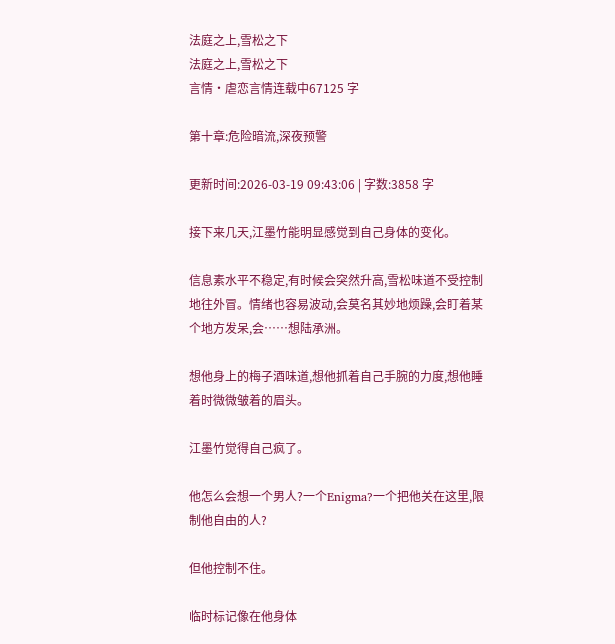法庭之上,雪松之下
法庭之上,雪松之下
言情·虐恋言情连载中67125 字

第十章:危险暗流,深夜预警

更新时间:2026-03-19 09:43:06 | 字数:3858 字

接下来几天,江墨竹能明显感觉到自己身体的变化。

信息素水平不稳定,有时候会突然升高,雪松味道不受控制地往外冒。情绪也容易波动,会莫名其妙地烦躁,会盯着某个地方发呆,会……想陆承洲。

想他身上的梅子酒味道,想他抓着自己手腕的力度,想他睡着时微微皱着的眉头。

江墨竹觉得自己疯了。

他怎么会想一个男人?一个Enigma?一个把他关在这里,限制他自由的人?

但他控制不住。

临时标记像在他身体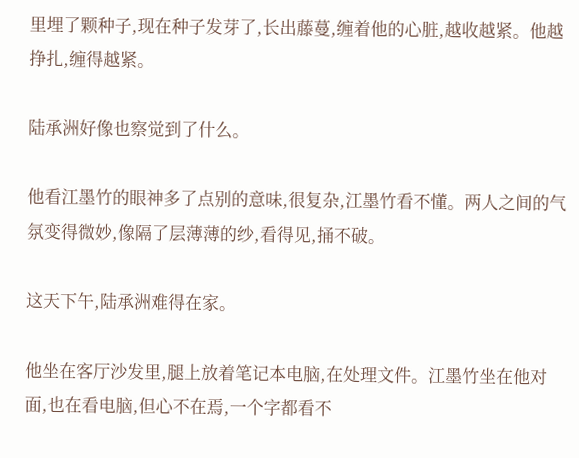里埋了颗种子,现在种子发芽了,长出藤蔓,缠着他的心脏,越收越紧。他越挣扎,缠得越紧。

陆承洲好像也察觉到了什么。

他看江墨竹的眼神多了点别的意味,很复杂,江墨竹看不懂。两人之间的气氛变得微妙,像隔了层薄薄的纱,看得见,捅不破。

这天下午,陆承洲难得在家。

他坐在客厅沙发里,腿上放着笔记本电脑,在处理文件。江墨竹坐在他对面,也在看电脑,但心不在焉,一个字都看不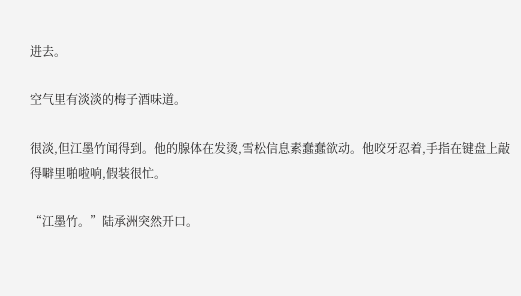进去。

空气里有淡淡的梅子酒味道。

很淡,但江墨竹闻得到。他的腺体在发烫,雪松信息素蠢蠢欲动。他咬牙忍着,手指在键盘上敲得噼里啪啦响,假装很忙。

“江墨竹。”陆承洲突然开口。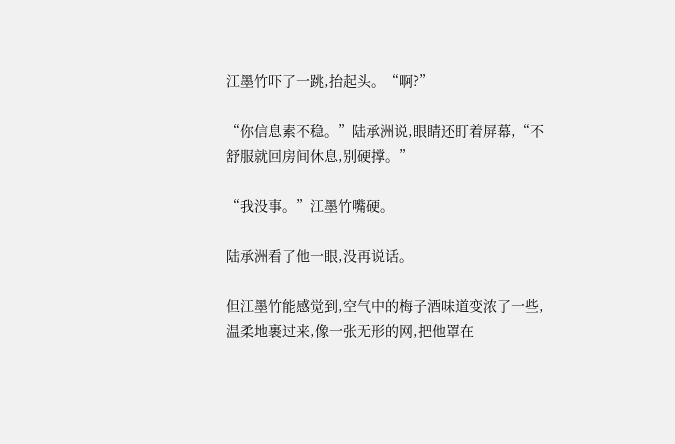江墨竹吓了一跳,抬起头。“啊?”

“你信息素不稳。”陆承洲说,眼睛还盯着屏幕,“不舒服就回房间休息,别硬撑。”

“我没事。”江墨竹嘴硬。

陆承洲看了他一眼,没再说话。

但江墨竹能感觉到,空气中的梅子酒味道变浓了一些,温柔地裹过来,像一张无形的网,把他罩在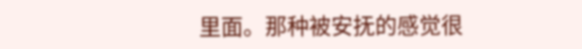里面。那种被安抚的感觉很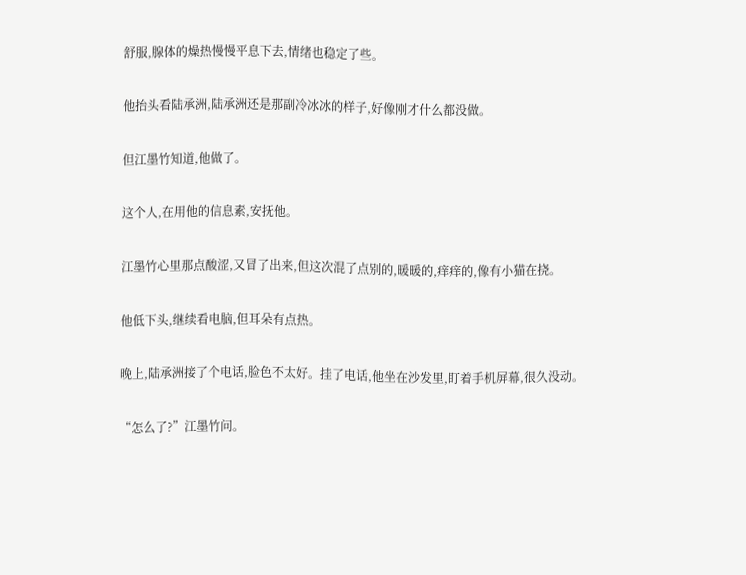舒服,腺体的燥热慢慢平息下去,情绪也稳定了些。

他抬头看陆承洲,陆承洲还是那副冷冰冰的样子,好像刚才什么都没做。

但江墨竹知道,他做了。

这个人,在用他的信息素,安抚他。

江墨竹心里那点酸涩,又冒了出来,但这次混了点别的,暖暖的,痒痒的,像有小猫在挠。

他低下头,继续看电脑,但耳朵有点热。

晚上,陆承洲接了个电话,脸色不太好。挂了电话,他坐在沙发里,盯着手机屏幕,很久没动。

“怎么了?”江墨竹问。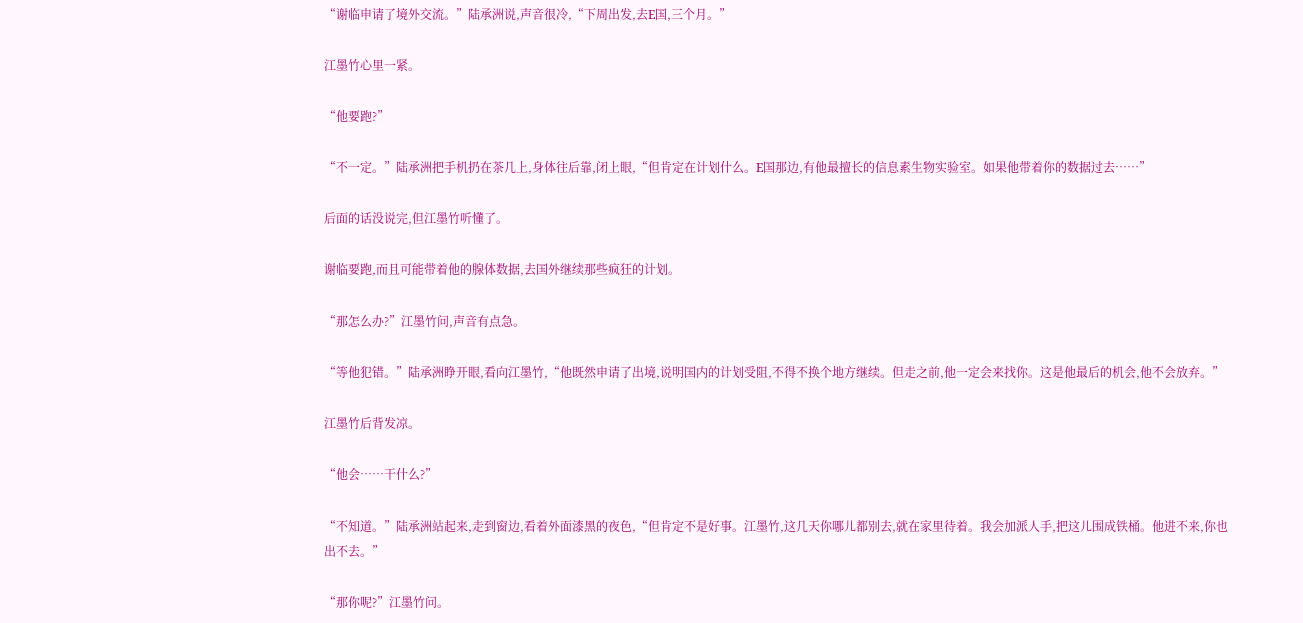“谢临申请了境外交流。”陆承洲说,声音很冷,“下周出发,去E国,三个月。”

江墨竹心里一紧。

“他要跑?”

“不一定。”陆承洲把手机扔在茶几上,身体往后靠,闭上眼,“但肯定在计划什么。E国那边,有他最擅长的信息素生物实验室。如果他带着你的数据过去……”

后面的话没说完,但江墨竹听懂了。

谢临要跑,而且可能带着他的腺体数据,去国外继续那些疯狂的计划。

“那怎么办?”江墨竹问,声音有点急。

“等他犯错。”陆承洲睁开眼,看向江墨竹,“他既然申请了出境,说明国内的计划受阻,不得不换个地方继续。但走之前,他一定会来找你。这是他最后的机会,他不会放弃。”

江墨竹后背发凉。

“他会……干什么?”

“不知道。”陆承洲站起来,走到窗边,看着外面漆黑的夜色,“但肯定不是好事。江墨竹,这几天你哪儿都别去,就在家里待着。我会加派人手,把这儿围成铁桶。他进不来,你也出不去。”

“那你呢?”江墨竹问。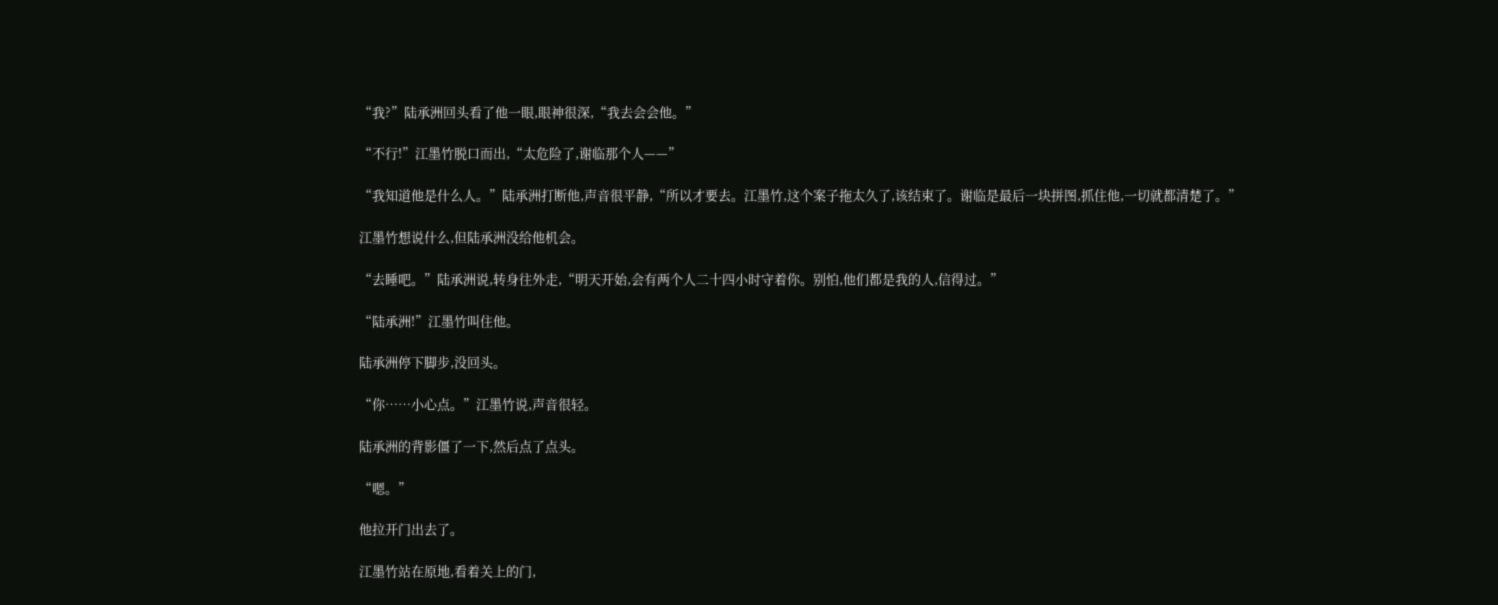“我?”陆承洲回头看了他一眼,眼神很深,“我去会会他。”

“不行!”江墨竹脱口而出,“太危险了,谢临那个人——”

“我知道他是什么人。”陆承洲打断他,声音很平静,“所以才要去。江墨竹,这个案子拖太久了,该结束了。谢临是最后一块拼图,抓住他,一切就都清楚了。”

江墨竹想说什么,但陆承洲没给他机会。

“去睡吧。”陆承洲说,转身往外走,“明天开始,会有两个人二十四小时守着你。别怕,他们都是我的人,信得过。”

“陆承洲!”江墨竹叫住他。

陆承洲停下脚步,没回头。

“你……小心点。”江墨竹说,声音很轻。

陆承洲的背影僵了一下,然后点了点头。

“嗯。”

他拉开门出去了。

江墨竹站在原地,看着关上的门,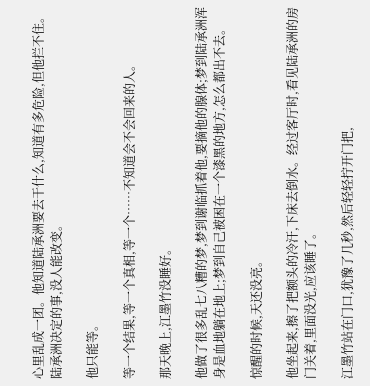心里乱成一团。他知道陆承洲要去干什么,知道有多危险,但他拦不住。陆承洲决定的事,没人能改变。

他只能等。

等一个结果,等一个真相,等一个……不知道会不会回来的人。

那天晚上,江墨竹没睡好。

他做了很多乱七八糟的梦,梦到谢临抓着他,要摘他的腺体;梦到陆承洲浑身是血地躺在地上;梦到自己被困在一个漆黑的地方,怎么都出不去。

惊醒的时候,天还没亮。

他坐起来,擦了把额头的冷汗,下床去倒水。经过客厅时,看见陆承洲的房门关着,里面没光,应该睡了。

江墨竹站在门口,犹豫了几秒,然后轻轻拧开门把,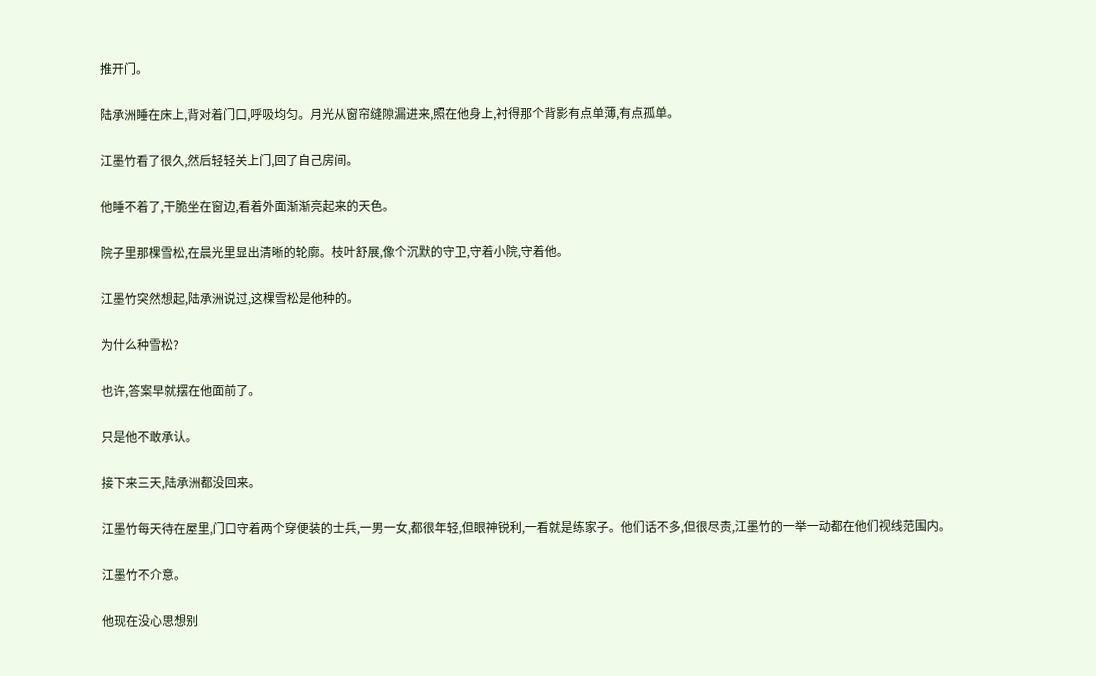推开门。

陆承洲睡在床上,背对着门口,呼吸均匀。月光从窗帘缝隙漏进来,照在他身上,衬得那个背影有点单薄,有点孤单。

江墨竹看了很久,然后轻轻关上门,回了自己房间。

他睡不着了,干脆坐在窗边,看着外面渐渐亮起来的天色。

院子里那棵雪松,在晨光里显出清晰的轮廓。枝叶舒展,像个沉默的守卫,守着小院,守着他。

江墨竹突然想起,陆承洲说过,这棵雪松是他种的。

为什么种雪松?

也许,答案早就摆在他面前了。

只是他不敢承认。

接下来三天,陆承洲都没回来。

江墨竹每天待在屋里,门口守着两个穿便装的士兵,一男一女,都很年轻,但眼神锐利,一看就是练家子。他们话不多,但很尽责,江墨竹的一举一动都在他们视线范围内。

江墨竹不介意。

他现在没心思想别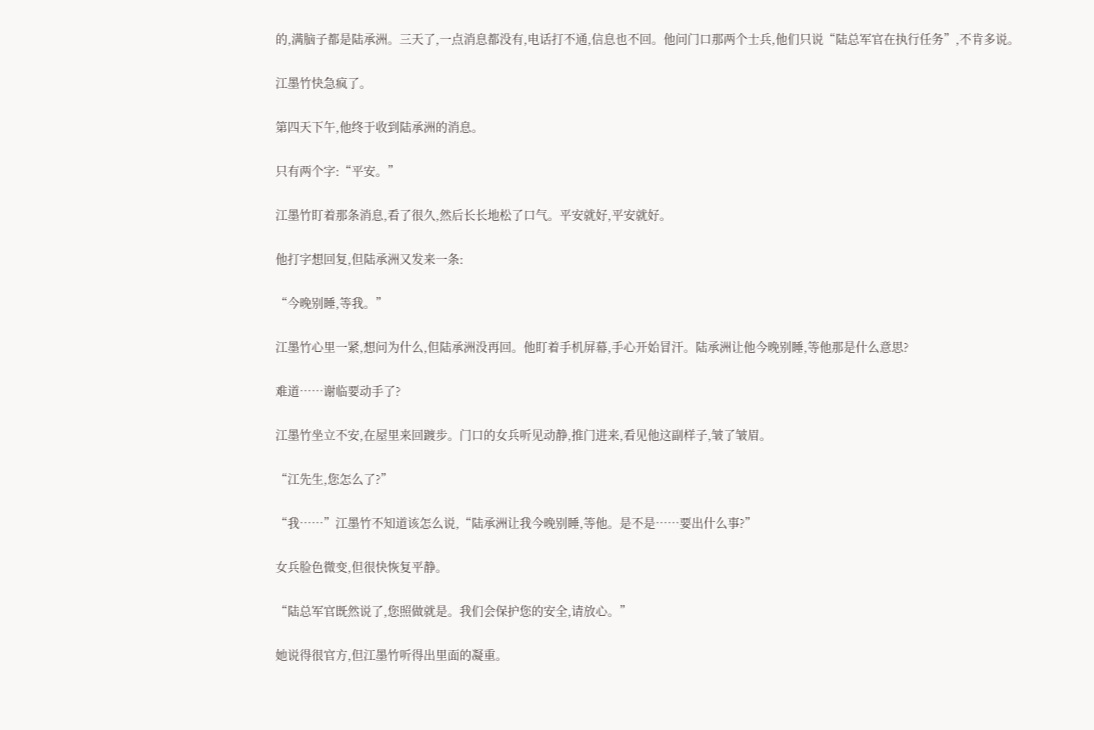的,满脑子都是陆承洲。三天了,一点消息都没有,电话打不通,信息也不回。他问门口那两个士兵,他们只说“陆总军官在执行任务”,不肯多说。

江墨竹快急疯了。

第四天下午,他终于收到陆承洲的消息。

只有两个字:“平安。”

江墨竹盯着那条消息,看了很久,然后长长地松了口气。平安就好,平安就好。

他打字想回复,但陆承洲又发来一条:

“今晚别睡,等我。”

江墨竹心里一紧,想问为什么,但陆承洲没再回。他盯着手机屏幕,手心开始冒汗。陆承洲让他今晚别睡,等他那是什么意思?

难道……谢临要动手了?

江墨竹坐立不安,在屋里来回踱步。门口的女兵听见动静,推门进来,看见他这副样子,皱了皱眉。

“江先生,您怎么了?”

“我……”江墨竹不知道该怎么说,“陆承洲让我今晚别睡,等他。是不是……要出什么事?”

女兵脸色微变,但很快恢复平静。

“陆总军官既然说了,您照做就是。我们会保护您的安全,请放心。”

她说得很官方,但江墨竹听得出里面的凝重。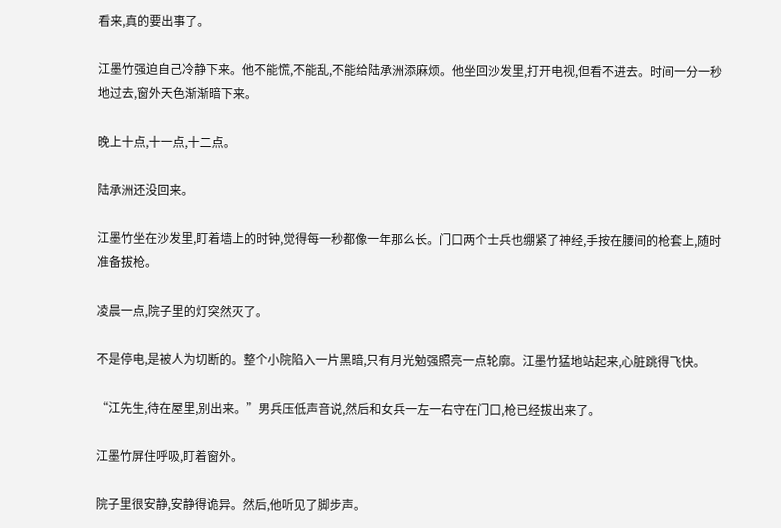看来,真的要出事了。

江墨竹强迫自己冷静下来。他不能慌,不能乱,不能给陆承洲添麻烦。他坐回沙发里,打开电视,但看不进去。时间一分一秒地过去,窗外天色渐渐暗下来。

晚上十点,十一点,十二点。

陆承洲还没回来。

江墨竹坐在沙发里,盯着墙上的时钟,觉得每一秒都像一年那么长。门口两个士兵也绷紧了神经,手按在腰间的枪套上,随时准备拔枪。

凌晨一点,院子里的灯突然灭了。

不是停电,是被人为切断的。整个小院陷入一片黑暗,只有月光勉强照亮一点轮廓。江墨竹猛地站起来,心脏跳得飞快。

“江先生,待在屋里,别出来。”男兵压低声音说,然后和女兵一左一右守在门口,枪已经拔出来了。

江墨竹屏住呼吸,盯着窗外。

院子里很安静,安静得诡异。然后,他听见了脚步声。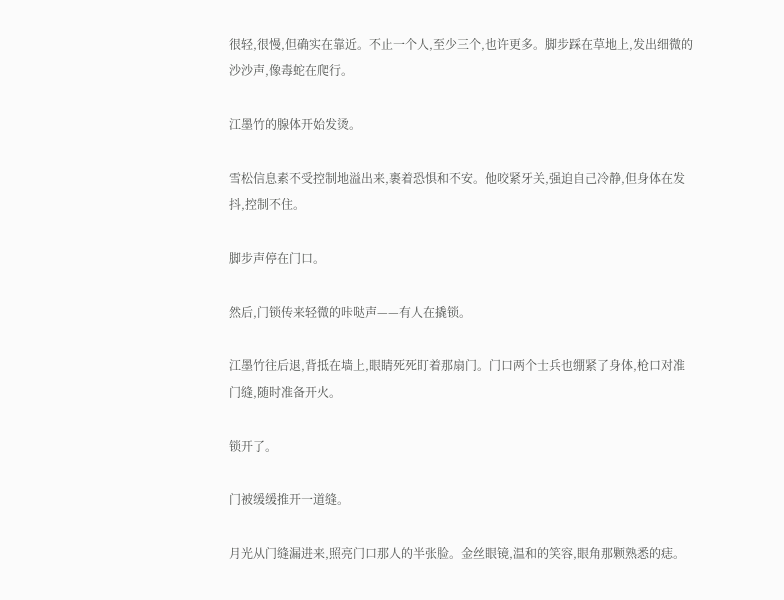很轻,很慢,但确实在靠近。不止一个人,至少三个,也许更多。脚步踩在草地上,发出细微的沙沙声,像毒蛇在爬行。

江墨竹的腺体开始发烫。

雪松信息素不受控制地溢出来,裹着恐惧和不安。他咬紧牙关,强迫自己冷静,但身体在发抖,控制不住。

脚步声停在门口。

然后,门锁传来轻微的咔哒声——有人在撬锁。

江墨竹往后退,背抵在墙上,眼睛死死盯着那扇门。门口两个士兵也绷紧了身体,枪口对准门缝,随时准备开火。

锁开了。

门被缓缓推开一道缝。

月光从门缝漏进来,照亮门口那人的半张脸。金丝眼镜,温和的笑容,眼角那颗熟悉的痣。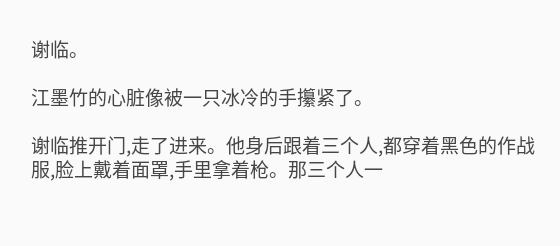谢临。

江墨竹的心脏像被一只冰冷的手攥紧了。

谢临推开门,走了进来。他身后跟着三个人,都穿着黑色的作战服,脸上戴着面罩,手里拿着枪。那三个人一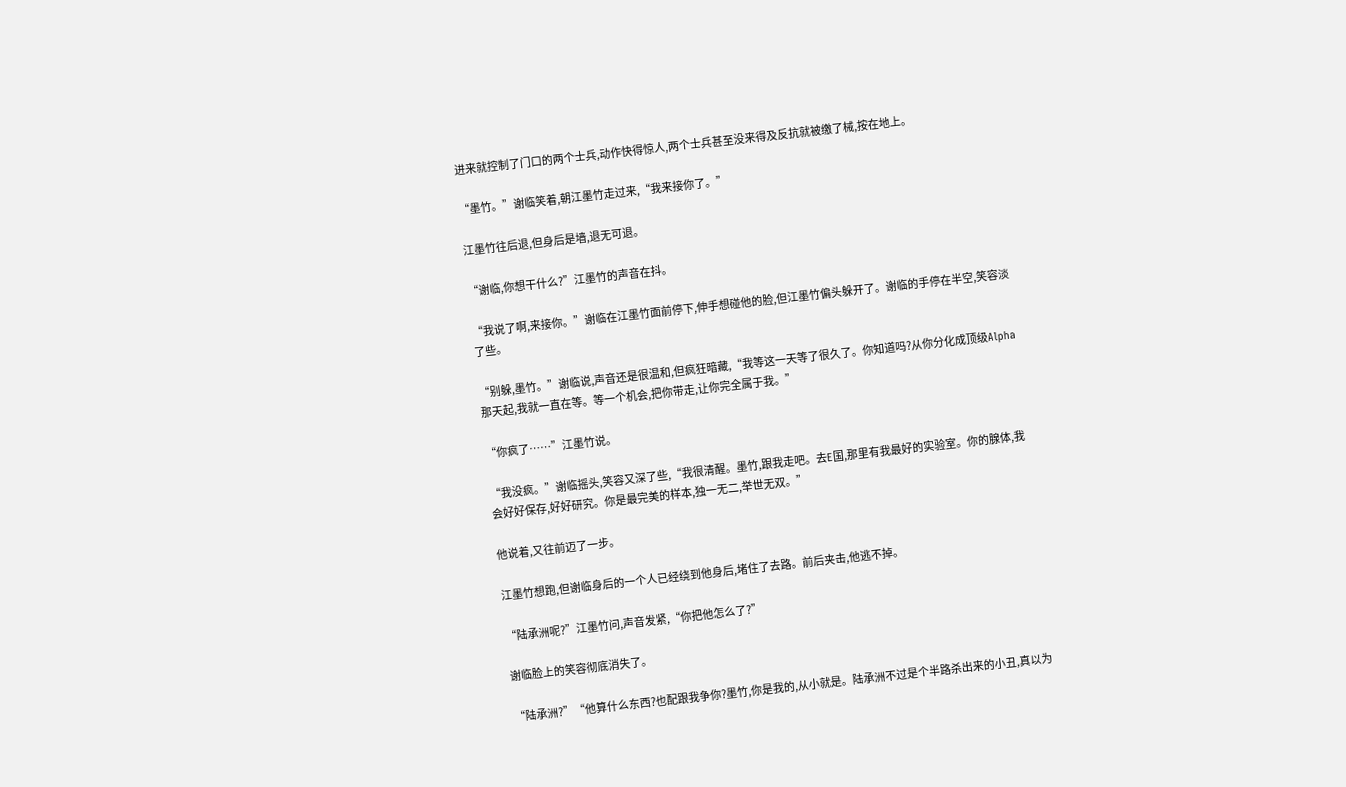进来就控制了门口的两个士兵,动作快得惊人,两个士兵甚至没来得及反抗就被缴了械,按在地上。

“墨竹。”谢临笑着,朝江墨竹走过来,“我来接你了。”

江墨竹往后退,但身后是墙,退无可退。

“谢临,你想干什么?”江墨竹的声音在抖。

“我说了啊,来接你。”谢临在江墨竹面前停下,伸手想碰他的脸,但江墨竹偏头躲开了。谢临的手停在半空,笑容淡了些。

“别躲,墨竹。”谢临说,声音还是很温和,但疯狂暗藏,“我等这一天等了很久了。你知道吗?从你分化成顶级Alpha那天起,我就一直在等。等一个机会,把你带走,让你完全属于我。”

“你疯了……”江墨竹说。

“我没疯。”谢临摇头,笑容又深了些,“我很清醒。墨竹,跟我走吧。去E国,那里有我最好的实验室。你的腺体,我会好好保存,好好研究。你是最完美的样本,独一无二,举世无双。”

他说着,又往前迈了一步。

江墨竹想跑,但谢临身后的一个人已经绕到他身后,堵住了去路。前后夹击,他逃不掉。

“陆承洲呢?”江墨竹问,声音发紧,“你把他怎么了?”

谢临脸上的笑容彻底消失了。

“陆承洲?”“他算什么东西?也配跟我争你?墨竹,你是我的,从小就是。陆承洲不过是个半路杀出来的小丑,真以为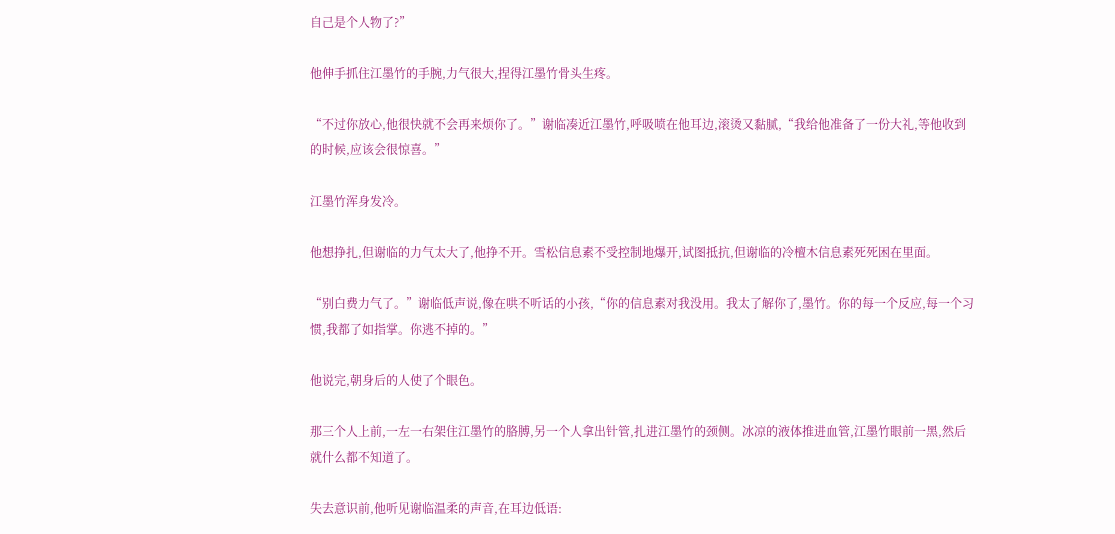自己是个人物了?”

他伸手抓住江墨竹的手腕,力气很大,捏得江墨竹骨头生疼。

“不过你放心,他很快就不会再来烦你了。”谢临凑近江墨竹,呼吸喷在他耳边,滚烫又黏腻,“我给他准备了一份大礼,等他收到的时候,应该会很惊喜。”

江墨竹浑身发冷。

他想挣扎,但谢临的力气太大了,他挣不开。雪松信息素不受控制地爆开,试图抵抗,但谢临的冷檀木信息素死死困在里面。

“别白费力气了。”谢临低声说,像在哄不听话的小孩,“你的信息素对我没用。我太了解你了,墨竹。你的每一个反应,每一个习惯,我都了如指掌。你逃不掉的。”

他说完,朝身后的人使了个眼色。

那三个人上前,一左一右架住江墨竹的胳膊,另一个人拿出针管,扎进江墨竹的颈侧。冰凉的液体推进血管,江墨竹眼前一黑,然后就什么都不知道了。

失去意识前,他听见谢临温柔的声音,在耳边低语: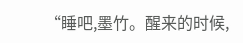“睡吧,墨竹。醒来的时候,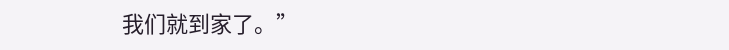我们就到家了。”